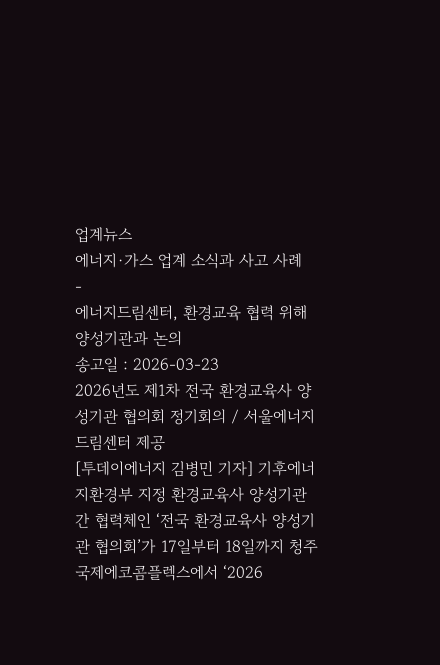업계뉴스
에너지·가스 업계 소식과 사고 사례
-
에너지드림센터, 환경교육 협력 위해 양성기관과 논의
송고일 : 2026-03-23
2026년도 제1차 전국 환경교육사 양성기관 협의회 정기회의 / 서울에너지드림센터 제공
[투데이에너지 김병민 기자] 기후에너지환경부 지정 환경교육사 양성기관 간 협력체인 ‘전국 환경교육사 양성기관 협의회’가 17일부터 18일까지 청주국제에코콤플렉스에서 ‘2026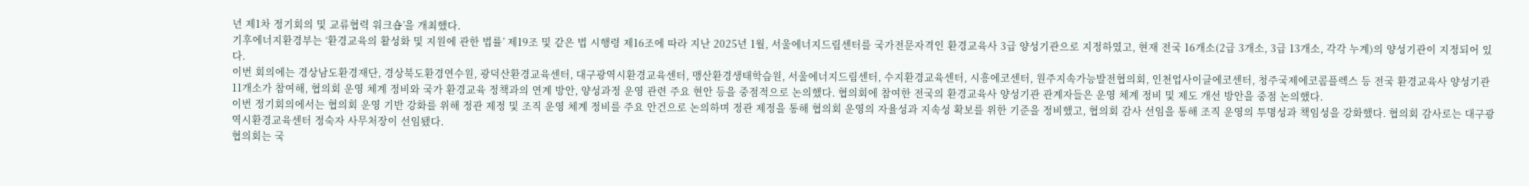년 제1차 정기회의 및 교류협력 워크숍’을 개최했다.
기후에너지환경부는 ‘환경교육의 활성화 및 지원에 관한 법률’ 제19조 및 같은 법 시행령 제16조에 따라 지난 2025년 1월, 서울에너지드림센터를 국가전문자격인 환경교육사 3급 양성기관으로 지정하였고, 현재 전국 16개소(2급 3개소, 3급 13개소, 각각 누계)의 양성기관이 지정되어 있다.
이번 회의에는 경상남도환경재단, 경상북도환경연수원, 광덕산환경교육센터, 대구광역시환경교육센터, 맹산환경생태학습원, 서울에너지드림센터, 수지환경교육센터, 시흥에코센터, 원주지속가능발전협의회, 인천업사이클에코센터, 청주국제에코콤플렉스 등 전국 환경교육사 양성기관 11개소가 참여해, 협의회 운영 체계 정비와 국가 환경교육 정책과의 연계 방안, 양성과정 운영 관련 주요 현안 등을 중점적으로 논의했다. 협의회에 참여한 전국의 환경교육사 양성기관 관계자들은 운영 체계 정비 및 제도 개선 방안을 중점 논의했다.
이번 정기회의에서는 협의회 운영 기반 강화를 위해 정관 제정 및 조직 운영 체계 정비를 주요 안건으로 논의하며 정관 제정을 통해 협의회 운영의 자율성과 지속성 확보를 위한 기준을 정비했고, 협의회 감사 선임을 통해 조직 운영의 투명성과 책임성을 강화했다. 협의회 감사로는 대구광역시환경교육센터 정숙자 사무처장이 선임됐다.
협의회는 국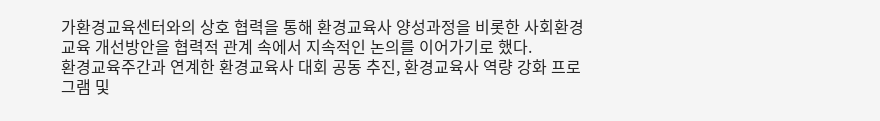가환경교육센터와의 상호 협력을 통해 환경교육사 양성과정을 비롯한 사회환경교육 개선방안을 협력적 관계 속에서 지속적인 논의를 이어가기로 했다.
환경교육주간과 연계한 환경교육사 대회 공동 추진, 환경교육사 역량 강화 프로그램 및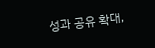성과 공유 확대,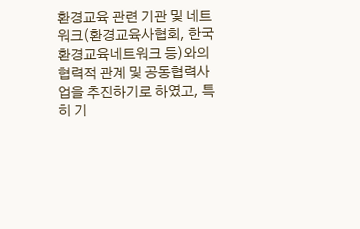환경교육 관련 기관 및 네트워크(환경교육사협회, 한국환경교육네트워크 등)와의 협력적 관계 및 공동협력사업을 추진하기로 하였고, 특히 기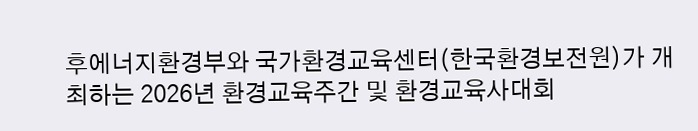후에너지환경부와 국가환경교육센터(한국환경보전원)가 개최하는 2026년 환경교육주간 및 환경교육사대회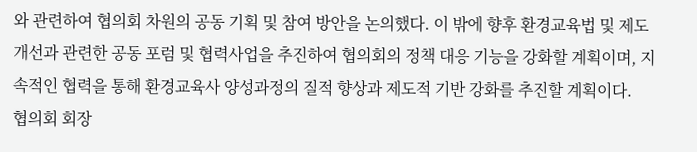와 관련하여 협의회 차원의 공동 기획 및 참여 방안을 논의했다. 이 밖에 향후 환경교육법 및 제도 개선과 관련한 공동 포럼 및 협력사업을 추진하여 협의회의 정책 대응 기능을 강화할 계획이며, 지속적인 협력을 통해 환경교육사 양성과정의 질적 향상과 제도적 기반 강화를 추진할 계획이다.
협의회 회장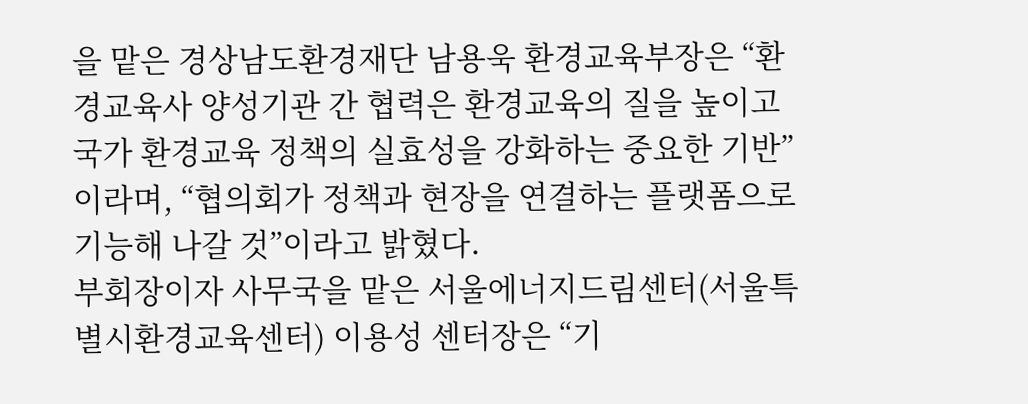을 맡은 경상남도환경재단 남용욱 환경교육부장은 “환경교육사 양성기관 간 협력은 환경교육의 질을 높이고 국가 환경교육 정책의 실효성을 강화하는 중요한 기반”이라며, “협의회가 정책과 현장을 연결하는 플랫폼으로 기능해 나갈 것”이라고 밝혔다.
부회장이자 사무국을 맡은 서울에너지드림센터(서울특별시환경교육센터) 이용성 센터장은 “기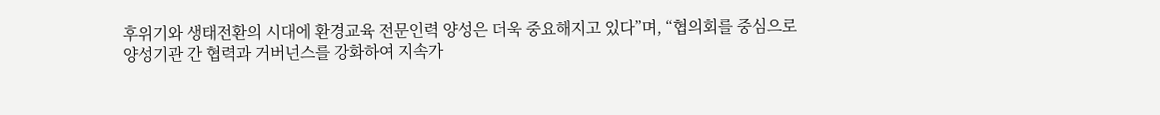후위기와 생태전환의 시대에 환경교육 전문인력 양성은 더욱 중요해지고 있다”며, “협의회를 중심으로 양성기관 간 협력과 거버넌스를 강화하여 지속가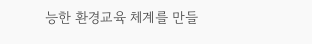능한 환경교육 체계를 만들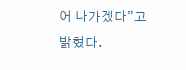어 나가겠다”고 밝혔다.